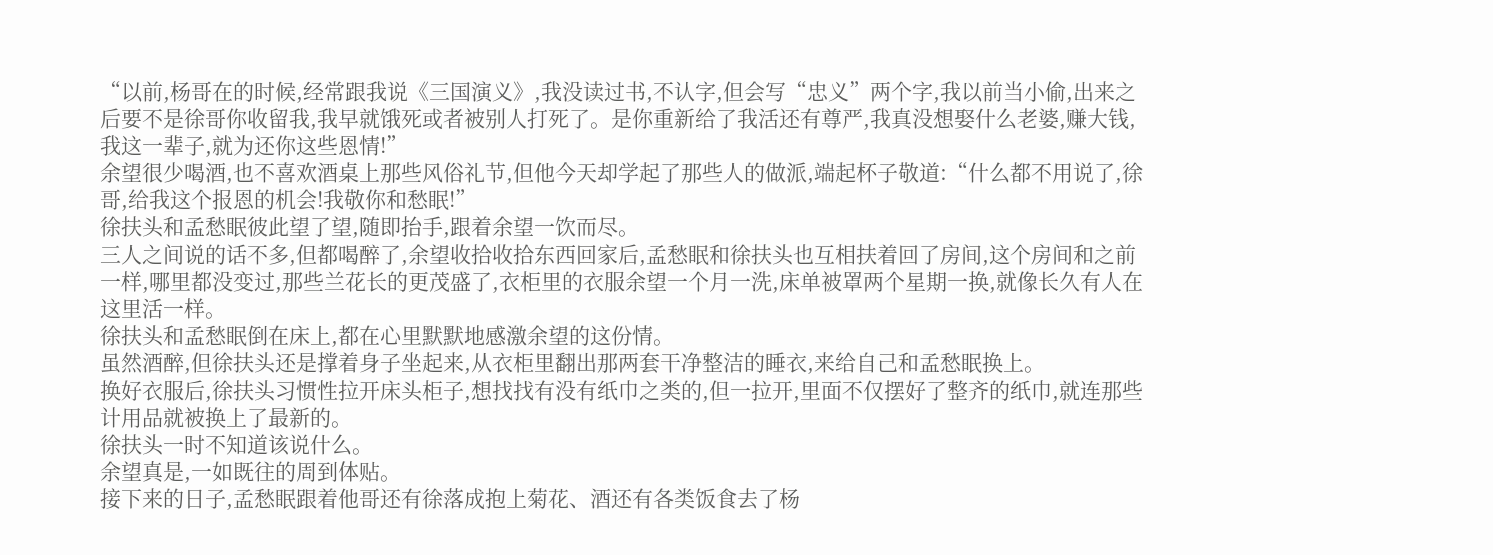“以前,杨哥在的时候,经常跟我说《三国演义》,我没读过书,不认字,但会写“忠义”两个字,我以前当小偷,出来之后要不是徐哥你收留我,我早就饿死或者被别人打死了。是你重新给了我活还有尊严,我真没想娶什么老婆,赚大钱,我这一辈子,就为还你这些恩情!”
余望很少喝酒,也不喜欢酒桌上那些风俗礼节,但他今天却学起了那些人的做派,端起杯子敬道:“什么都不用说了,徐哥,给我这个报恩的机会!我敬你和愁眠!”
徐扶头和孟愁眠彼此望了望,随即抬手,跟着余望一饮而尽。
三人之间说的话不多,但都喝醉了,余望收拾收拾东西回家后,孟愁眠和徐扶头也互相扶着回了房间,这个房间和之前一样,哪里都没变过,那些兰花长的更茂盛了,衣柜里的衣服余望一个月一洗,床单被罩两个星期一换,就像长久有人在这里活一样。
徐扶头和孟愁眠倒在床上,都在心里默默地感激余望的这份情。
虽然酒醉,但徐扶头还是撑着身子坐起来,从衣柜里翻出那两套干净整洁的睡衣,来给自己和孟愁眠换上。
换好衣服后,徐扶头习惯性拉开床头柜子,想找找有没有纸巾之类的,但一拉开,里面不仅摆好了整齐的纸巾,就连那些计用品就被换上了最新的。
徐扶头一时不知道该说什么。
余望真是,一如既往的周到体贴。
接下来的日子,孟愁眠跟着他哥还有徐落成抱上菊花、酒还有各类饭食去了杨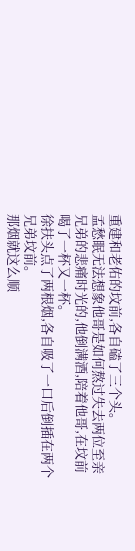重建和老佑的坟前,各自磕了三个头。
孟愁眠无法想象他哥是如何熬过失去两位至亲兄弟的悲痛时光的,他倒满酒,陪着他哥,在坟前喝了一杯又一杯。
徐扶头点了两根烟,各自吸了一口后倒插在两个兄弟坟前。
那烟就这么顺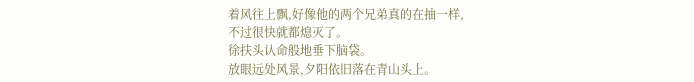着风往上飘,好像他的两个兄弟真的在抽一样,
不过很快就都熄灭了。
徐扶头认命般地垂下脑袋。
放眼远处风景,夕阳依旧落在青山头上。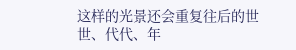这样的光景还会重复往后的世世、代代、年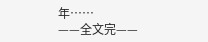年……
——全文完——